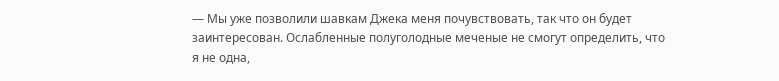— Мы уже позволили шавкам Джека меня почувствовать, так что он будет заинтересован. Ослабленные полуголодные меченые не смогут определить, что я не одна,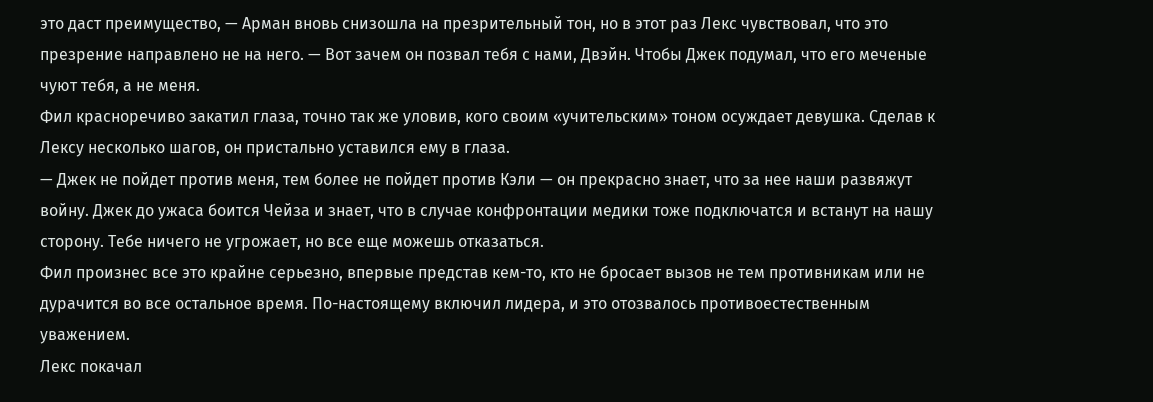это даст преимущество, — Арман вновь снизошла на презрительный тон, но в этот раз Лекс чувствовал, что это презрение направлено не на него. — Вот зачем он позвал тебя с нами, Двэйн. Чтобы Джек подумал, что его меченые чуют тебя, а не меня.
Фил красноречиво закатил глаза, точно так же уловив, кого своим «учительским» тоном осуждает девушка. Сделав к Лексу несколько шагов, он пристально уставился ему в глаза.
— Джек не пойдет против меня, тем более не пойдет против Кэли — он прекрасно знает, что за нее наши развяжут войну. Джек до ужаса боится Чейза и знает, что в случае конфронтации медики тоже подключатся и встанут на нашу сторону. Тебе ничего не угрожает, но все еще можешь отказаться.
Фил произнес все это крайне серьезно, впервые представ кем-то, кто не бросает вызов не тем противникам или не дурачится во все остальное время. По-настоящему включил лидера, и это отозвалось противоестественным уважением.
Лекс покачал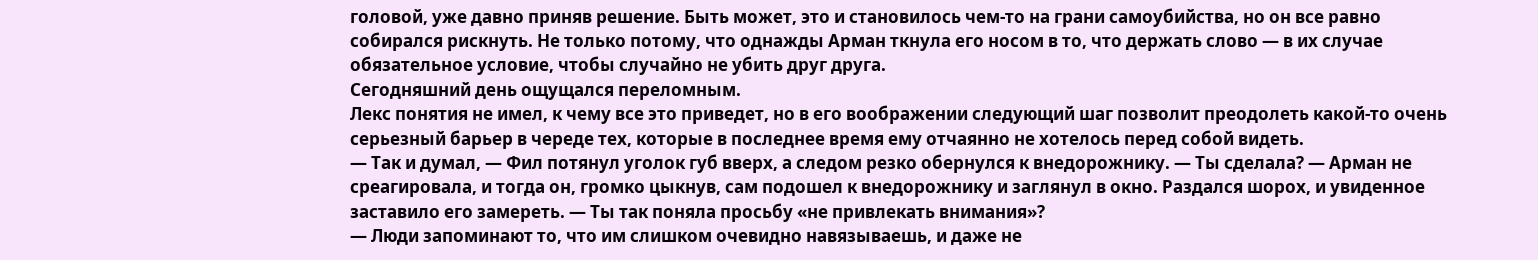головой, уже давно приняв решение. Быть может, это и становилось чем-то на грани самоубийства, но он все равно собирался рискнуть. Не только потому, что однажды Арман ткнула его носом в то, что держать слово — в их случае обязательное условие, чтобы случайно не убить друг друга.
Сегодняшний день ощущался переломным.
Лекс понятия не имел, к чему все это приведет, но в его воображении следующий шаг позволит преодолеть какой-то очень серьезный барьер в череде тех, которые в последнее время ему отчаянно не хотелось перед собой видеть.
— Так и думал, — Фил потянул уголок губ вверх, а следом резко обернулся к внедорожнику. — Ты сделала? — Арман не среагировала, и тогда он, громко цыкнув, сам подошел к внедорожнику и заглянул в окно. Раздался шорох, и увиденное заставило его замереть. — Ты так поняла просьбу «не привлекать внимания»?
— Люди запоминают то, что им слишком очевидно навязываешь, и даже не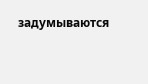задумываются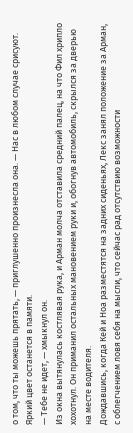о том, что ты можешь прятать, — приглушенно произнесла она. — Нас в любом случае срисуют. Яркий цвет останется в памяти.
— Тебе не идет, — хмыкнул он.
Из окна вытянулась костлявая рука, и Арман молча отставила средний палец, на что Фил хрипло хохотнул. Он приманил остальных мановением руки и, обогнув автомобиль, скрылся за дверью на месте водителя.
Дождавшись, когда Кей и Ноа разместятся на задних сиденьях, Лекс занял положение за Арман, с облегчением ловя себя на мысли, что сейчас рад отсутствию возможности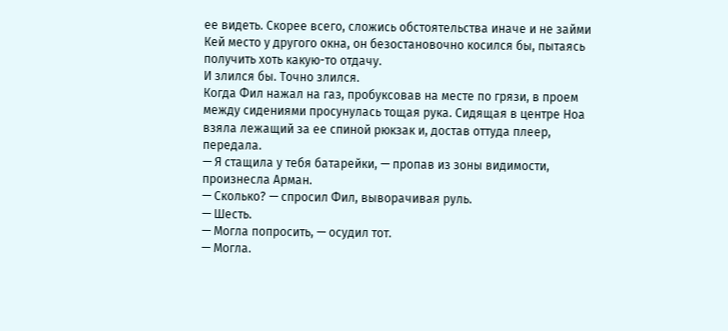ее видеть. Скорее всего, сложись обстоятельства иначе и не займи Кей место у другого окна, он безостановочно косился бы, пытаясь получить хоть какую-то отдачу.
И злился бы. Точно злился.
Когда Фил нажал на газ, пробуксовав на месте по грязи, в проем между сидениями просунулась тощая рука. Сидящая в центре Ноа взяла лежащий за ее спиной рюкзак и, достав оттуда плеер, передала.
— Я стащила у тебя батарейки, — пропав из зоны видимости, произнесла Арман.
— Сколько? — спросил Фил, выворачивая руль.
— Шесть.
— Могла попросить, — осудил тот.
— Могла.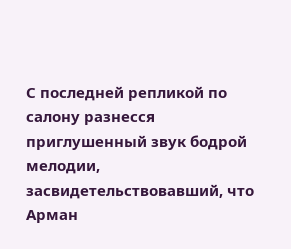С последней репликой по салону разнесся приглушенный звук бодрой мелодии, засвидетельствовавший, что Арман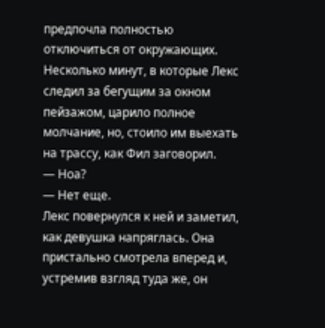предпочла полностью отключиться от окружающих.
Несколько минут, в которые Лекс следил за бегущим за окном пейзажом, царило полное молчание, но, стоило им выехать на трассу, как Фил заговорил.
— Ноа?
— Нет еще.
Лекс повернулся к ней и заметил, как девушка напряглась. Она пристально смотрела вперед и, устремив взгляд туда же, он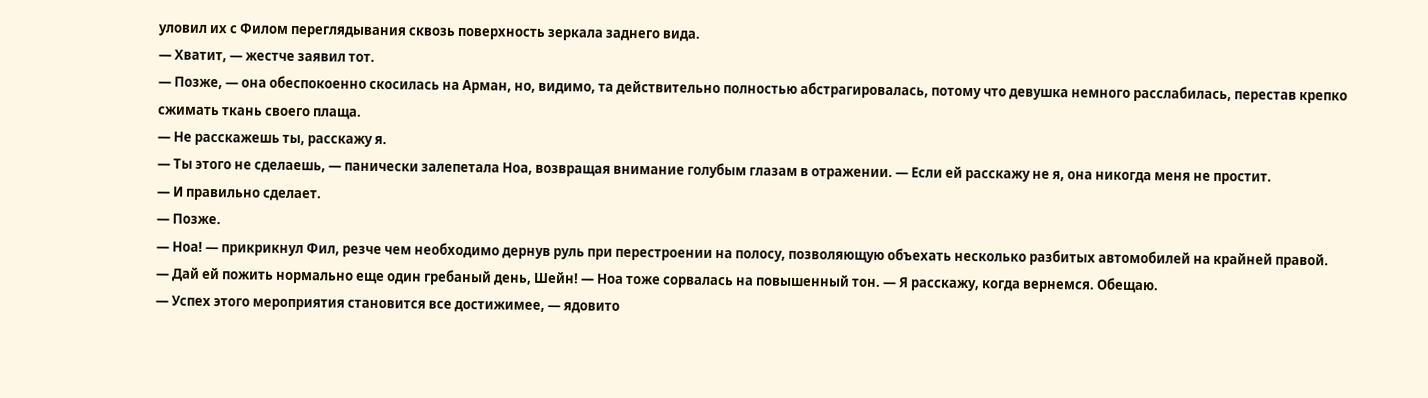уловил их с Филом переглядывания сквозь поверхность зеркала заднего вида.
— Хватит, — жестче заявил тот.
— Позже, — она обеспокоенно скосилась на Арман, но, видимо, та действительно полностью абстрагировалась, потому что девушка немного расслабилась, перестав крепко сжимать ткань своего плаща.
— Не расскажешь ты, расскажу я.
— Ты этого не сделаешь, — панически залепетала Ноа, возвращая внимание голубым глазам в отражении. — Если ей расскажу не я, она никогда меня не простит.
— И правильно сделает.
— Позже.
— Ноа! — прикрикнул Фил, резче чем необходимо дернув руль при перестроении на полосу, позволяющую объехать несколько разбитых автомобилей на крайней правой.
— Дай ей пожить нормально еще один гребаный день, Шейн! — Ноа тоже сорвалась на повышенный тон. — Я расскажу, когда вернемся. Обещаю.
— Успех этого мероприятия становится все достижимее, — ядовито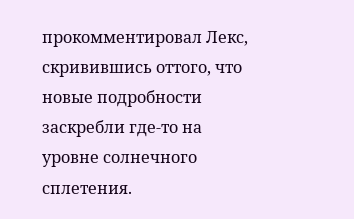прокомментировал Лекс, скривившись оттого, что новые подробности заскребли где-то на уровне солнечного сплетения.